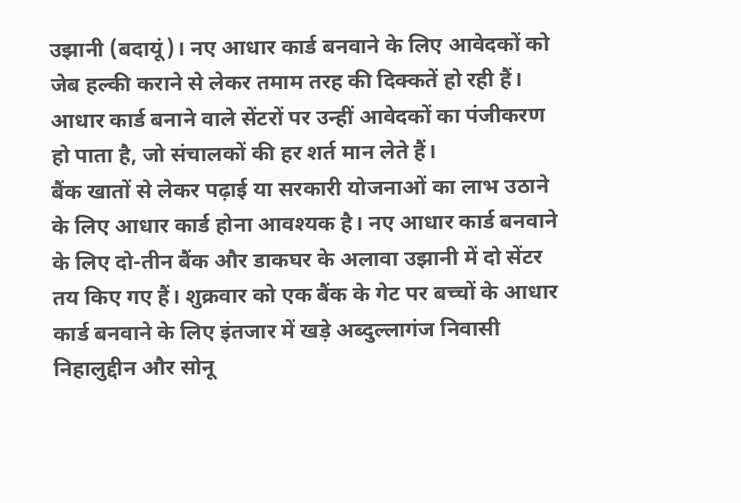उझानी (बदायूं)। नए आधार कार्ड बनवाने के लिए आवेदकों को जेब हल्की कराने से लेकर तमाम तरह की दिक्कतें हो रही हैं। आधार कार्ड बनाने वाले सेंटरों पर उन्हीं आवेदकों का पंजीकरण हो पाता है, जो संचालकों की हर शर्त मान लेते हैं।
बैंक खातों से लेकर पढ़ाई या सरकारी योजनाओं का लाभ उठाने के लिए आधार कार्ड होना आवश्यक है। नए आधार कार्ड बनवाने के लिए दो-तीन बैंक और डाकघर के अलावा उझानी में दो सेंटर तय किए गए हैं। शुक्रवार को एक बैंक के गेट पर बच्चों के आधार कार्ड बनवाने के लिए इंतजार में खड़े अब्दुल्लागंज निवासी निहालुद्दीन और सोनू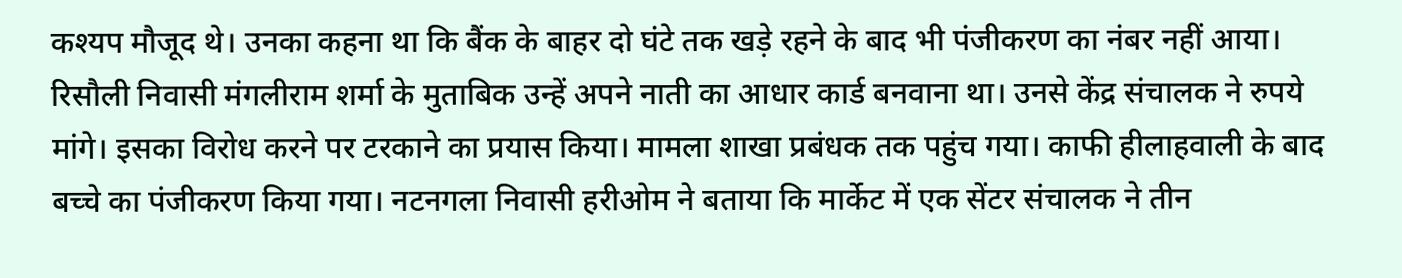कश्यप मौजूद थे। उनका कहना था कि बैंक के बाहर दो घंटे तक खड़े रहने के बाद भी पंजीकरण का नंबर नहीं आया। रिसौली निवासी मंगलीराम शर्मा के मुताबिक उन्हें अपने नाती का आधार कार्ड बनवाना था। उनसे केंद्र संचालक ने रुपये मांगे। इसका विरोध करने पर टरकाने का प्रयास किया। मामला शाखा प्रबंधक तक पहुंच गया। काफी हीलाहवाली के बाद बच्चे का पंजीकरण किया गया। नटनगला निवासी हरीओम ने बताया कि मार्केट में एक सेंटर संचालक ने तीन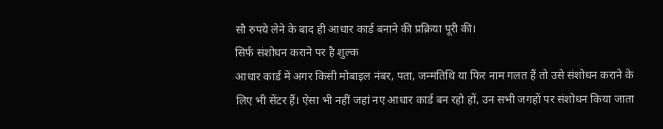सौ रुपये लेने के बाद ही आधार कार्ड बनाने की प्रक्रिया पूरी की।
सिर्फ संशोधन कराने पर है शुल्क
आधार कार्ड में अगर किसी मोबाइल नंबर, पता, जन्मतिथि या फिर नाम गलत हैं तो उसे संशोधन कराने के लिए भी सेंटर हैं। ऐसा भी नहीं जहां नए आधार कार्ड बन रहो हों, उन सभी जगहों पर संशोधन किया जाता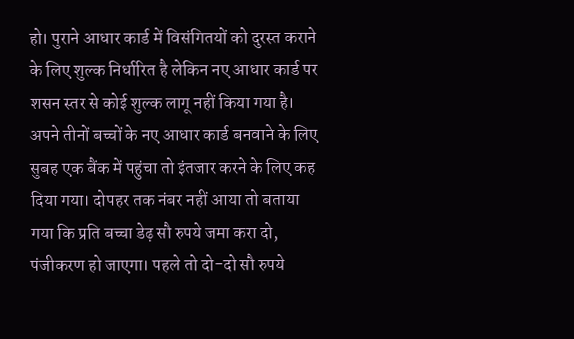हो। पुराने आधार कार्ड में विसंगितयों को दुरस्त कराने के लिए शुल्क निर्धारित है लेकिन नए आधार कार्ड पर शसन स्तर से कोई शुल्क लागू नहीं किया गया है।
अपने तीनों बच्चों के नए आधार कार्ड बनवाने के लिए सुबह एक बैंक में पहुंचा तो इंतजार करने के लिए कह दिया गया। दोपहर तक नंबर नहीं आया तो बताया गया कि प्रति बच्चा डेढ़ सौ रुपये जमा करा दो, पंजीकरण हो जाएगा। पहले तो दो-दो सौ रुपये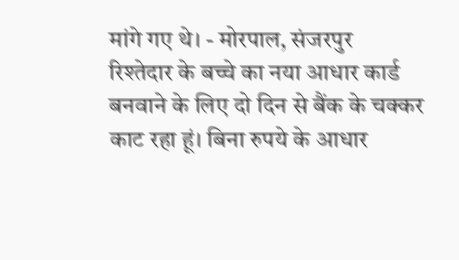मांगे गए थे। - मोरपाल, संजरपुर
रिश्तेदार के बच्चे का नया आधार कार्ड बनवाने के लिए दो दिन से बैंक के चक्कर काट रहा हूं। बिना रुपये के आधार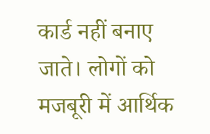कार्ड नहीं बनाए जाते। लोगों को मजबूरी में आर्थिक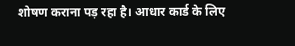शोषण कराना पड़ रहा है। आधार कार्ड के लिए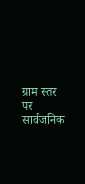ग्राम स्तर पर सार्वजनिक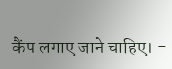कैंप लगाए जाने चाहिए। -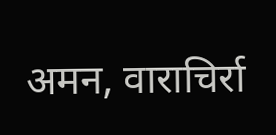अमन, वाराचिर्रा